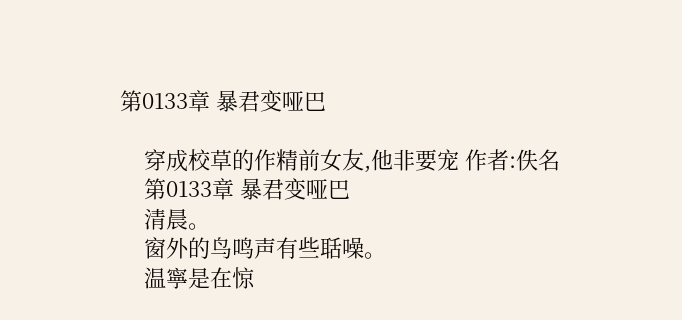第0133章 暴君变哑巴

    穿成校草的作精前女友,他非要宠 作者:佚名
    第0133章 暴君变哑巴
    清晨。
    窗外的鸟鸣声有些聒噪。
    温寧是在惊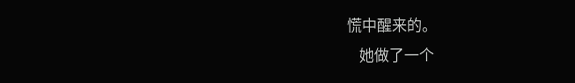慌中醒来的。
    她做了一个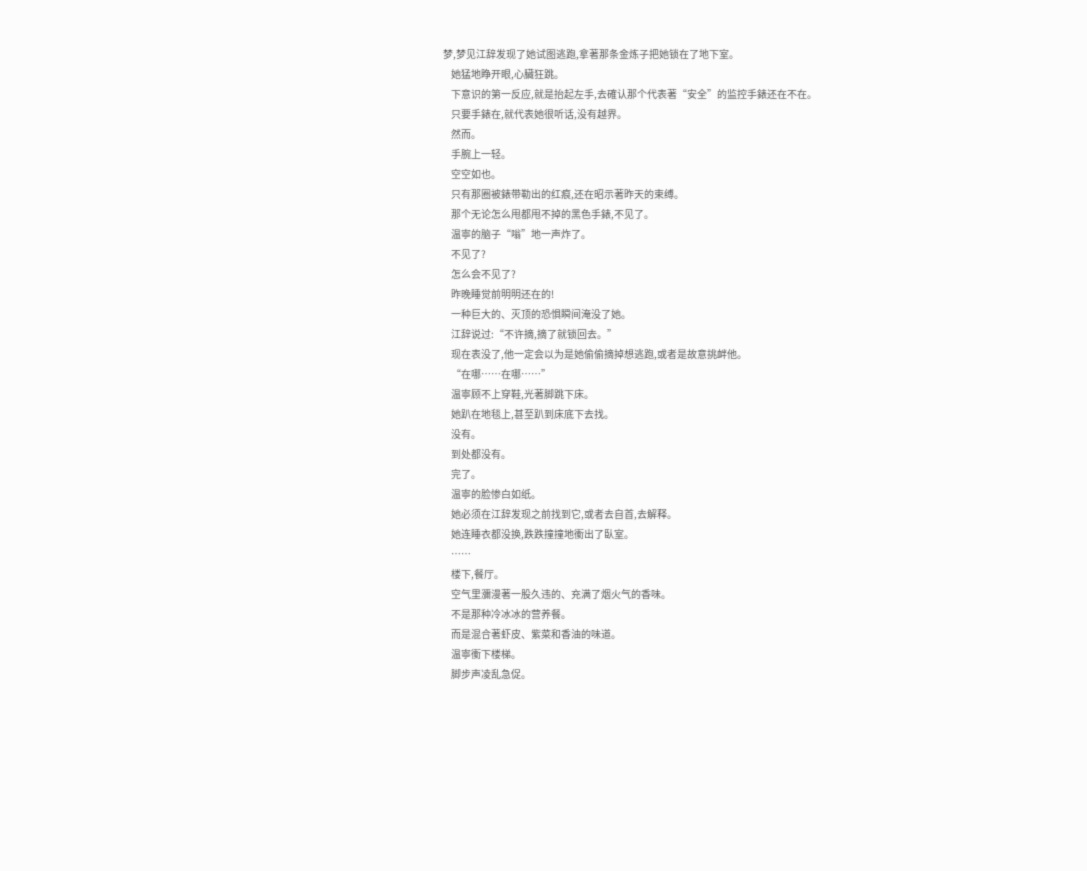梦,梦见江辞发现了她试图逃跑,拿著那条金炼子把她锁在了地下室。
    她猛地睁开眼,心臟狂跳。
    下意识的第一反应,就是抬起左手,去確认那个代表著“安全”的监控手錶还在不在。
    只要手錶在,就代表她很听话,没有越界。
    然而。
    手腕上一轻。
    空空如也。
    只有那圈被錶带勒出的红痕,还在昭示著昨天的束缚。
    那个无论怎么甩都甩不掉的黑色手錶,不见了。
    温寧的脑子“嗡”地一声炸了。
    不见了?
    怎么会不见了?
    昨晚睡觉前明明还在的!
    一种巨大的、灭顶的恐惧瞬间淹没了她。
    江辞说过:“不许摘,摘了就锁回去。”
    现在表没了,他一定会以为是她偷偷摘掉想逃跑,或者是故意挑衅他。
    “在哪……在哪……”
    温寧顾不上穿鞋,光著脚跳下床。
    她趴在地毯上,甚至趴到床底下去找。
    没有。
    到处都没有。
    完了。
    温寧的脸惨白如纸。
    她必须在江辞发现之前找到它,或者去自首,去解释。
    她连睡衣都没换,跌跌撞撞地衝出了臥室。
    ……
    楼下,餐厅。
    空气里瀰漫著一股久违的、充满了烟火气的香味。
    不是那种冷冰冰的营养餐。
    而是混合著虾皮、紫菜和香油的味道。
    温寧衝下楼梯。
    脚步声凌乱急促。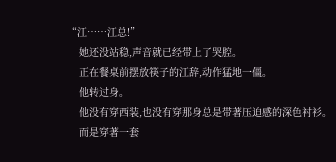“江……江总!”
    她还没站稳,声音就已经带上了哭腔。
    正在餐桌前摆放筷子的江辞,动作猛地一僵。
    他转过身。
    他没有穿西装,也没有穿那身总是带著压迫感的深色衬衫。
    而是穿著一套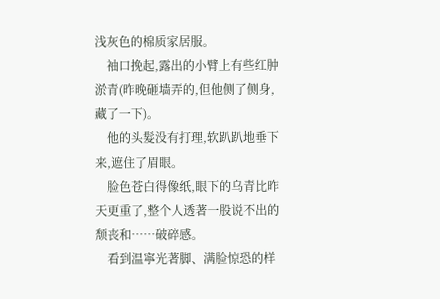浅灰色的棉质家居服。
    袖口挽起,露出的小臂上有些红肿淤青(昨晚砸墙弄的,但他侧了侧身,藏了一下)。
    他的头髮没有打理,软趴趴地垂下来,遮住了眉眼。
    脸色苍白得像纸,眼下的乌青比昨天更重了,整个人透著一股说不出的颓丧和……破碎感。
    看到温寧光著脚、满脸惊恐的样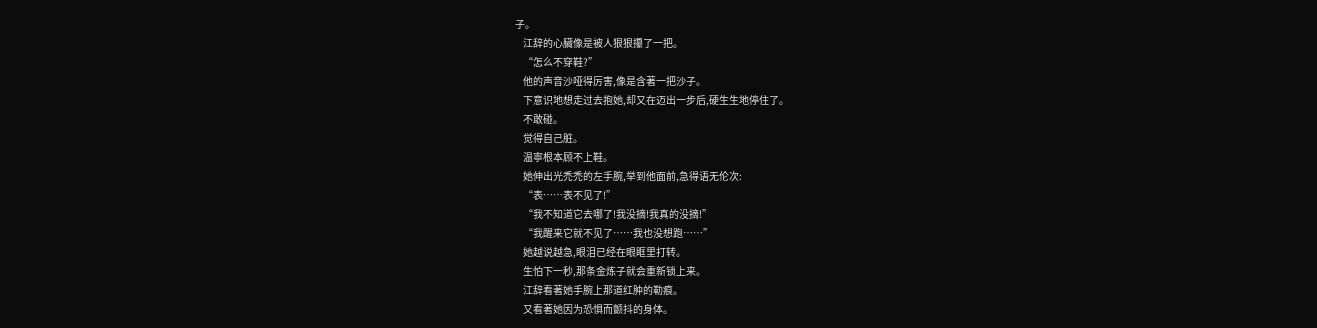子。
    江辞的心臟像是被人狠狠攥了一把。
    “怎么不穿鞋?”
    他的声音沙哑得厉害,像是含著一把沙子。
    下意识地想走过去抱她,却又在迈出一步后,硬生生地停住了。
    不敢碰。
    觉得自己脏。
    温寧根本顾不上鞋。
    她伸出光禿禿的左手腕,举到他面前,急得语无伦次:
    “表……表不见了!”
    “我不知道它去哪了!我没摘!我真的没摘!”
    “我醒来它就不见了……我也没想跑……”
    她越说越急,眼泪已经在眼眶里打转。
    生怕下一秒,那条金炼子就会重新锁上来。
    江辞看著她手腕上那道红肿的勒痕。
    又看著她因为恐惧而颤抖的身体。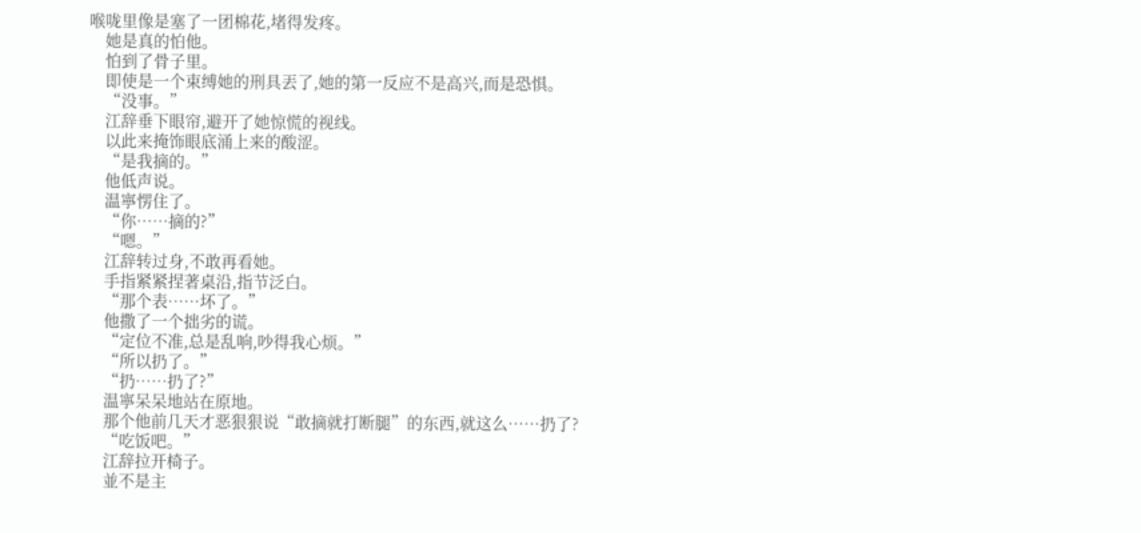喉咙里像是塞了一团棉花,堵得发疼。
    她是真的怕他。
    怕到了骨子里。
    即使是一个束缚她的刑具丟了,她的第一反应不是高兴,而是恐惧。
    “没事。”
    江辞垂下眼帘,避开了她惊慌的视线。
    以此来掩饰眼底涌上来的酸涩。
    “是我摘的。”
    他低声说。
    温寧愣住了。
    “你……摘的?”
    “嗯。”
    江辞转过身,不敢再看她。
    手指紧紧捏著桌沿,指节泛白。
    “那个表……坏了。”
    他撒了一个拙劣的谎。
    “定位不准,总是乱响,吵得我心烦。”
    “所以扔了。”
    “扔……扔了?”
    温寧呆呆地站在原地。
    那个他前几天才恶狠狠说“敢摘就打断腿”的东西,就这么……扔了?
    “吃饭吧。”
    江辞拉开椅子。
    並不是主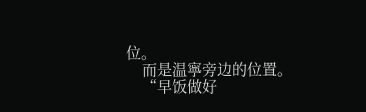位。
    而是温寧旁边的位置。
    “早饭做好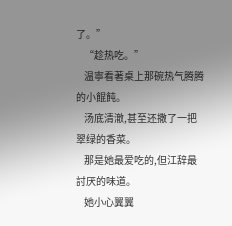了。”
    “趁热吃。”
    温寧看著桌上那碗热气腾腾的小餛飩。
    汤底清澈,甚至还撒了一把翠绿的香菜。
    那是她最爱吃的,但江辞最討厌的味道。
    她小心翼翼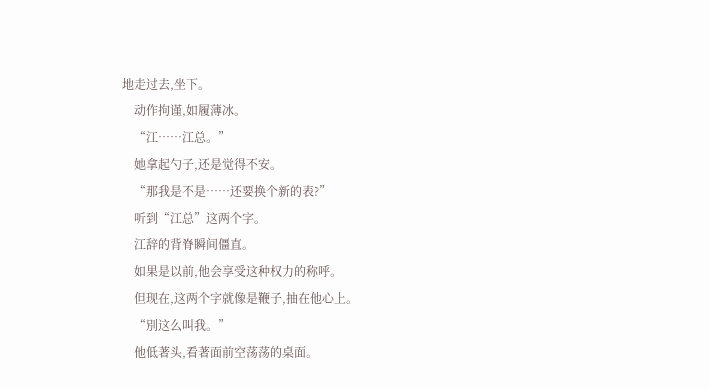地走过去,坐下。
    动作拘谨,如履薄冰。
    “江……江总。”
    她拿起勺子,还是觉得不安。
    “那我是不是……还要换个新的表?”
    听到“江总”这两个字。
    江辞的背脊瞬间僵直。
    如果是以前,他会享受这种权力的称呼。
    但现在,这两个字就像是鞭子,抽在他心上。
    “別这么叫我。”
    他低著头,看著面前空荡荡的桌面。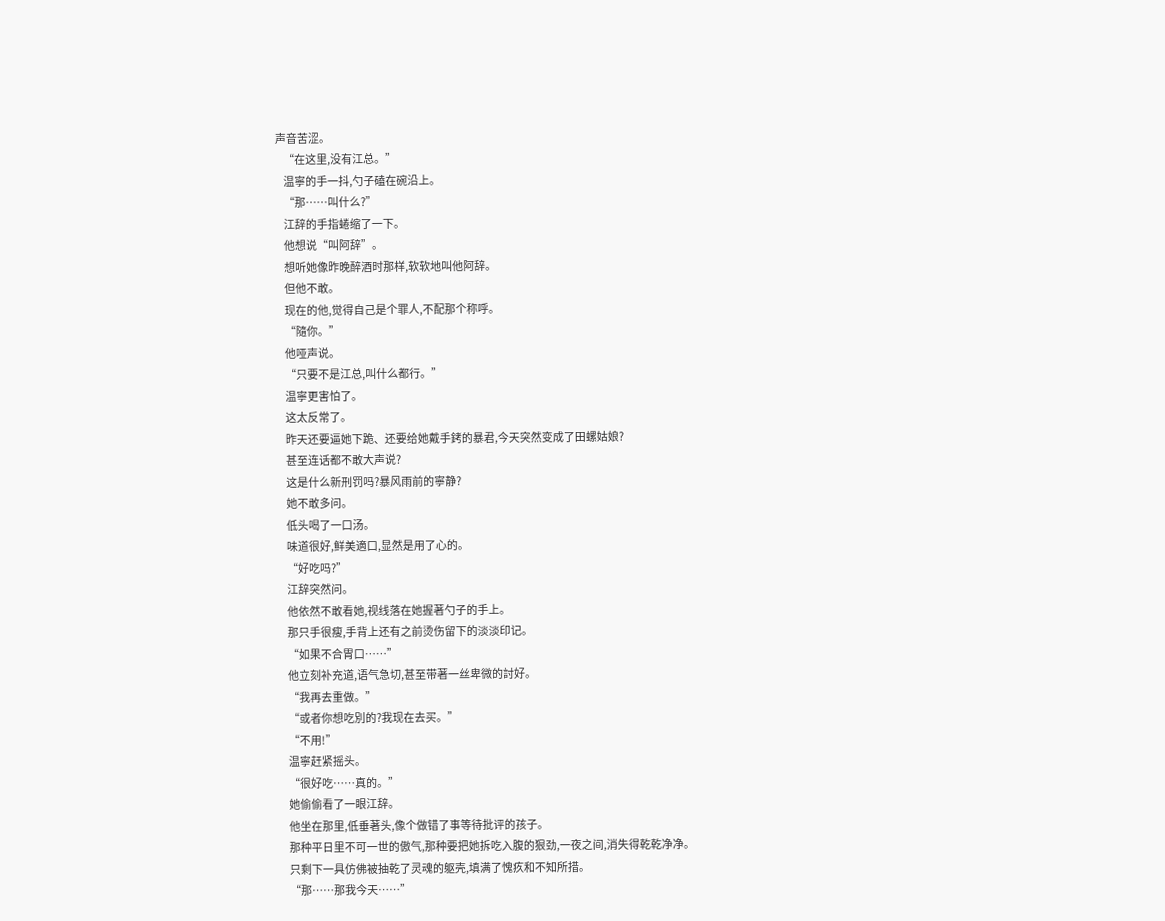声音苦涩。
    “在这里,没有江总。”
    温寧的手一抖,勺子磕在碗沿上。
    “那……叫什么?”
    江辞的手指蜷缩了一下。
    他想说“叫阿辞”。
    想听她像昨晚醉酒时那样,软软地叫他阿辞。
    但他不敢。
    现在的他,觉得自己是个罪人,不配那个称呼。
    “隨你。”
    他哑声说。
    “只要不是江总,叫什么都行。”
    温寧更害怕了。
    这太反常了。
    昨天还要逼她下跪、还要给她戴手銬的暴君,今天突然变成了田螺姑娘?
    甚至连话都不敢大声说?
    这是什么新刑罚吗?暴风雨前的寧静?
    她不敢多问。
    低头喝了一口汤。
    味道很好,鲜美適口,显然是用了心的。
    “好吃吗?”
    江辞突然问。
    他依然不敢看她,视线落在她握著勺子的手上。
    那只手很瘦,手背上还有之前烫伤留下的淡淡印记。
    “如果不合胃口……”
    他立刻补充道,语气急切,甚至带著一丝卑微的討好。
    “我再去重做。”
    “或者你想吃別的?我现在去买。”
    “不用!”
    温寧赶紧摇头。
    “很好吃……真的。”
    她偷偷看了一眼江辞。
    他坐在那里,低垂著头,像个做错了事等待批评的孩子。
    那种平日里不可一世的傲气,那种要把她拆吃入腹的狠劲,一夜之间,消失得乾乾净净。
    只剩下一具仿佛被抽乾了灵魂的躯壳,填满了愧疚和不知所措。
    “那……那我今天……”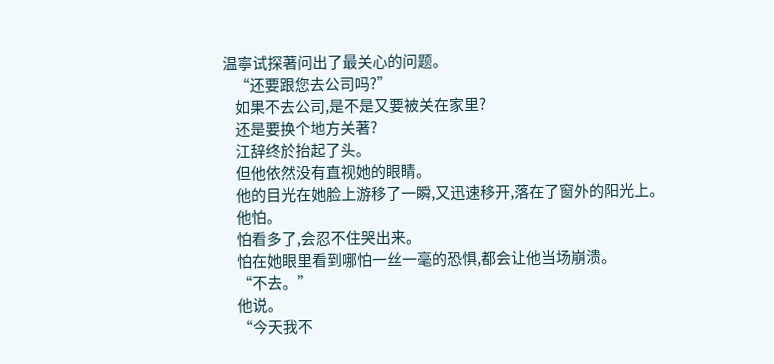温寧试探著问出了最关心的问题。
    “还要跟您去公司吗?”
    如果不去公司,是不是又要被关在家里?
    还是要换个地方关著?
    江辞终於抬起了头。
    但他依然没有直视她的眼睛。
    他的目光在她脸上游移了一瞬,又迅速移开,落在了窗外的阳光上。
    他怕。
    怕看多了,会忍不住哭出来。
    怕在她眼里看到哪怕一丝一毫的恐惧,都会让他当场崩溃。
    “不去。”
    他说。
    “今天我不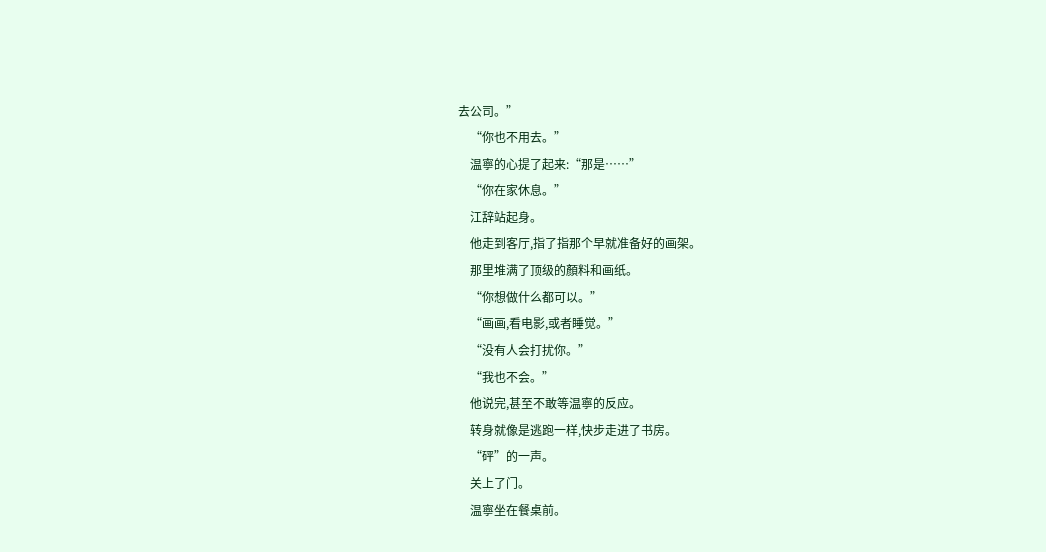去公司。”
    “你也不用去。”
    温寧的心提了起来:“那是……”
    “你在家休息。”
    江辞站起身。
    他走到客厅,指了指那个早就准备好的画架。
    那里堆满了顶级的顏料和画纸。
    “你想做什么都可以。”
    “画画,看电影,或者睡觉。”
    “没有人会打扰你。”
    “我也不会。”
    他说完,甚至不敢等温寧的反应。
    转身就像是逃跑一样,快步走进了书房。
    “砰”的一声。
    关上了门。
    温寧坐在餐桌前。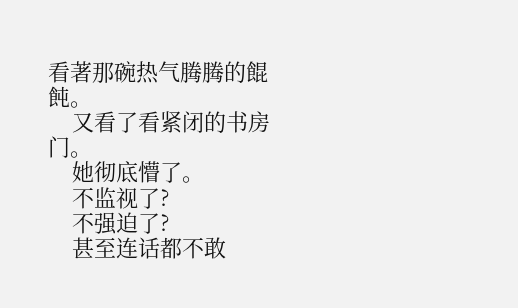看著那碗热气腾腾的餛飩。
    又看了看紧闭的书房门。
    她彻底懵了。
    不监视了?
    不强迫了?
    甚至连话都不敢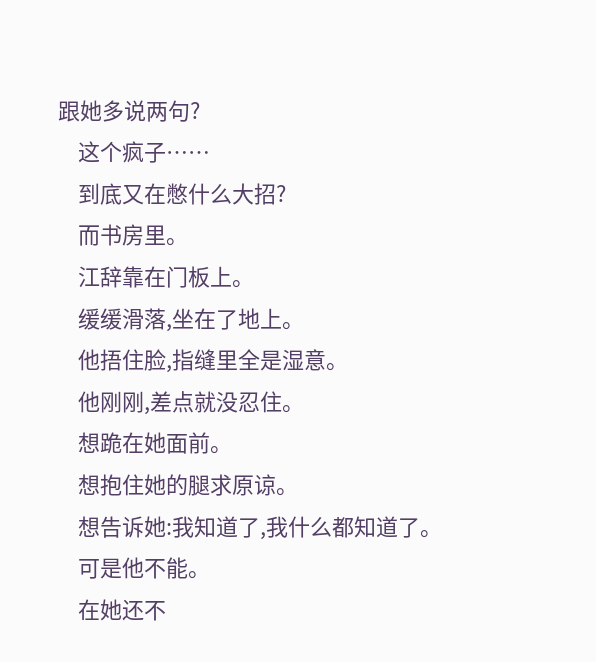跟她多说两句?
    这个疯子……
    到底又在憋什么大招?
    而书房里。
    江辞靠在门板上。
    缓缓滑落,坐在了地上。
    他捂住脸,指缝里全是湿意。
    他刚刚,差点就没忍住。
    想跪在她面前。
    想抱住她的腿求原谅。
    想告诉她:我知道了,我什么都知道了。
    可是他不能。
    在她还不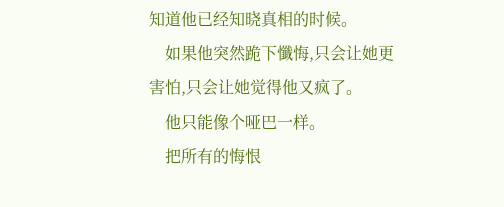知道他已经知晓真相的时候。
    如果他突然跪下懺悔,只会让她更害怕,只会让她觉得他又疯了。
    他只能像个哑巴一样。
    把所有的悔恨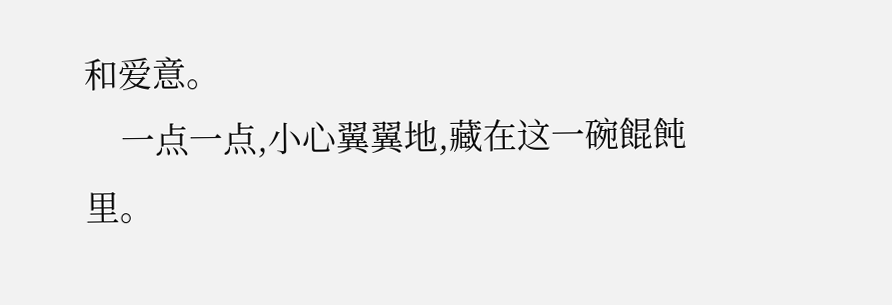和爱意。
    一点一点,小心翼翼地,藏在这一碗餛飩里。